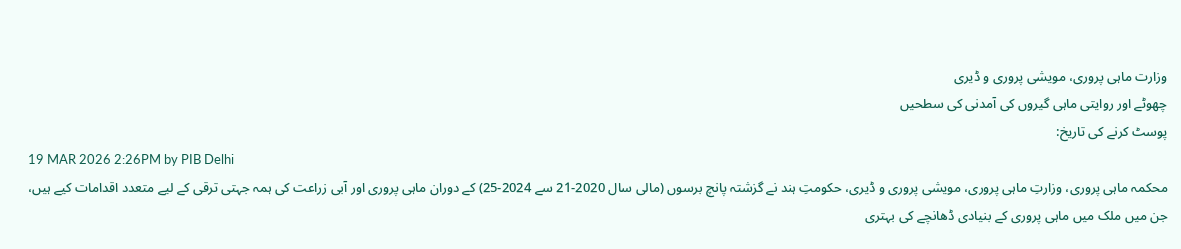وزارت ماہی پروری، مویشی پروری و ڈیری
چھوٹے اور روایتی ماہی گیروں کی آمدنی کی سطحیں
پوسٹ کرنے کی تاریخ:
19 MAR 2026 2:26PM by PIB Delhi
محکمہ ماہی پروری، وزارتِ ماہی پروری، مویشی پروری و ڈیری، حکومتِ ہند نے گزشتہ پانچ برسوں (مالی سال 2020-21 سے 2024-25) کے دوران ماہی پروری اور آبی زراعت کی ہمہ جہتی ترقی کے لیے متعدد اقدامات کیے ہیں، جن میں ملک میں ماہی پروری کے بنیادی ڈھانچے کی بہتری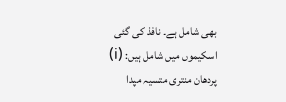بھی شامل ہے۔ نافذ کی گئی اسکیموں میں شامل ہیں: (i) پردھان منتری متسیہ مپدا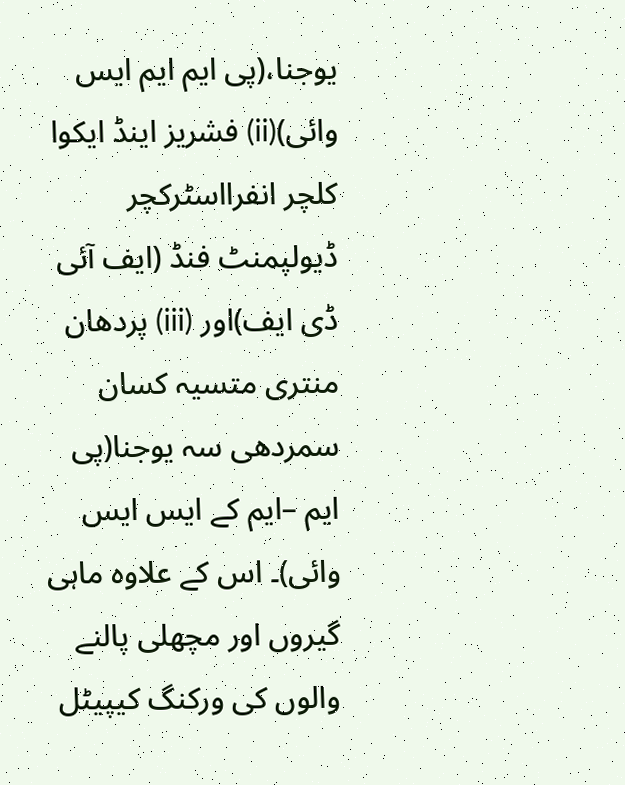یوجنا،(پی ایم ایم ایس وائی)(ii) فشریز اینڈ ایکوا کلچر انفرااسٹرکچر ڈیولپمنٹ فنڈ (ایف آئی ڈی ایف)اور (iii) پردھان منتری متسیہ کسان سمردھی سہ یوجنا(پی ایم –ایم کے ایس ایس وائی)۔ اس کے علاوہ ماہی گیروں اور مچھلی پالنے والوں کی ورکنگ کیپیٹل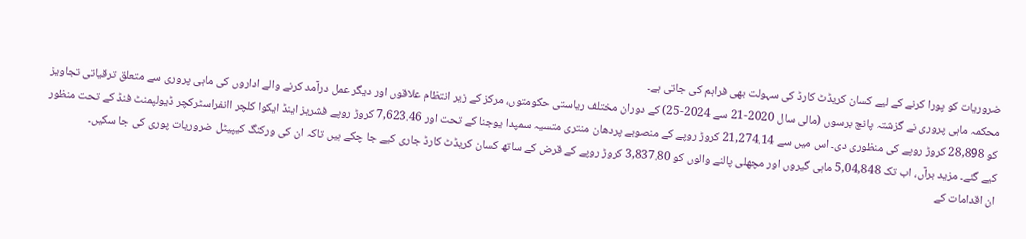ضروریات کو پورا کرنے کے لیے کسان کریڈٹ کارڈ کی سہولت بھی فراہم کی جاتی ہے۔
محکمہ ماہی پروری نے گزشتہ پانچ برسوں (مالی سال 2020-21 سے 2024-25) کے دوران مختلف ریاستی حکومتوں، مرکز کے زیر انتظام علاقوں اور دیگر عمل درآمد کرنے والے اداروں کی ماہی پروری سے متعلق ترقیاتی تجاویز کو 28,898 کروڑ روپے کی منظوری دی۔ اس میں سے 21,274.14 کروڑ روپے کے منصوبے پردھان منتری متسیہ سمپدا یوجنا کے تحت اور 7,623.46 کروڑ روپے فشریز اینڈ ایکوا کلچر اانفراسٹرکچر ڈیولپمنٹ فنڈ کے تحت منظور کیے گئے۔ مزید برآں، اب تک 5,04,848 ماہی گیروں اور مچھلی پالنے والوں کو 3,837.80 کروڑ روپے کے قرض کے ساتھ کسان کریڈٹ کارڈ جاری کیے جا چکے ہیں تاکہ ان کی ورکنگ کیپیٹل ضروریات پوری کی جا سکیں۔
ان اقدامات کے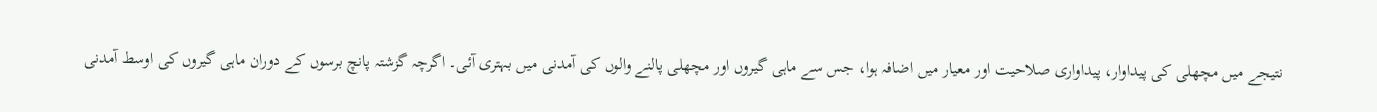نتیجے میں مچھلی کی پیداوار، پیداواری صلاحیت اور معیار میں اضافہ ہوا، جس سے ماہی گیروں اور مچھلی پالنے والوں کی آمدنی میں بہتری آئی۔ اگرچہ گزشتہ پانچ برسوں کے دوران ماہی گیروں کی اوسط آمدنی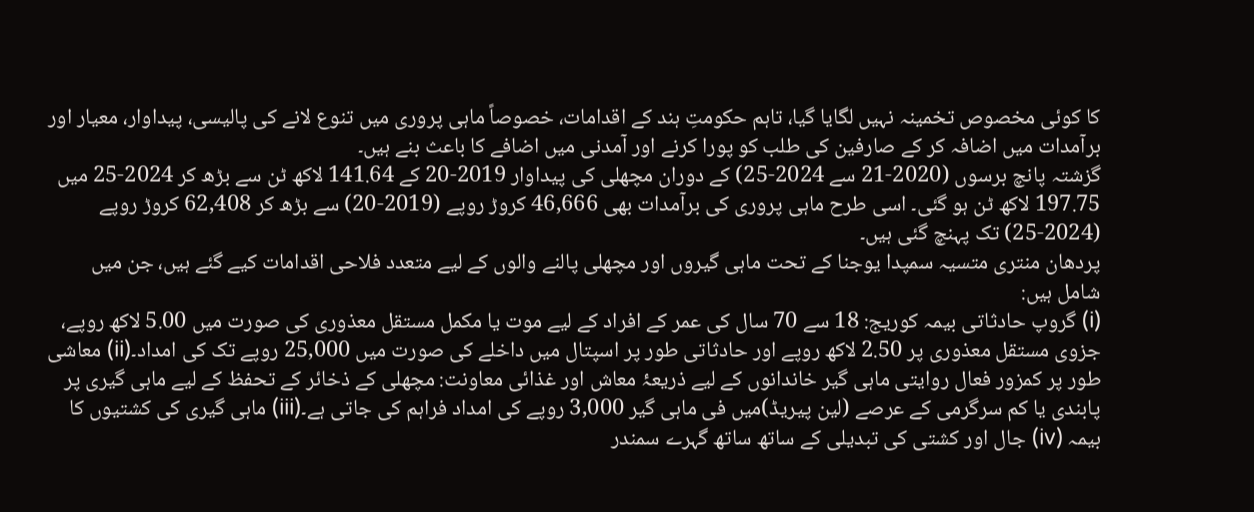کا کوئی مخصوص تخمینہ نہیں لگایا گیا، تاہم حکومتِ ہند کے اقدامات، خصوصاً ماہی پروری میں تنوع لانے کی پالیسی، پیداوار، معیار اور برآمدات میں اضافہ کر کے صارفین کی طلب کو پورا کرنے اور آمدنی میں اضافے کا باعث بنے ہیں۔
گزشتہ پانچ برسوں (2020-21 سے 2024-25) کے دوران مچھلی کی پیداوار 2019-20 کے 141.64 لاکھ ٹن سے بڑھ کر 2024-25 میں 197.75 لاکھ ٹن ہو گئی۔ اسی طرح ماہی پروری کی برآمدات بھی 46,666 کروڑ روپے (2019-20) سے بڑھ کر 62,408 کروڑ روپے (2024-25) تک پہنچ گئی ہیں۔
پردھان منتری متسیہ سمپدا یوجنا کے تحت ماہی گیروں اور مچھلی پالنے والوں کے لیے متعدد فلاحی اقدامات کیے گئے ہیں، جن میں شامل ہیں:
(i) گروپ حادثاتی بیمہ کوریج: 18 سے 70 سال کی عمر کے افراد کے لیے موت یا مکمل مستقل معذوری کی صورت میں 5.00 لاکھ روپے، جزوی مستقل معذوری پر 2.50 لاکھ روپے اور حادثاتی طور پر اسپتال میں داخلے کی صورت میں 25,000 روپے تک کی امداد۔(ii) معاشی طور پر کمزور فعال روایتی ماہی گیر خاندانوں کے لیے ذریعۂ معاش اور غذائی معاونت: مچھلی کے ذخائر کے تحفظ کے لیے ماہی گیری پر پابندی یا کم سرگرمی کے عرصے (لین پیریڈ)میں فی ماہی گیر 3,000 روپے کی امداد فراہم کی جاتی ہے۔(iii) ماہی گیری کی کشتیوں کا بیمہ (iv) جال اور کشتی کی تبدیلی کے ساتھ ساتھ گہرے سمندر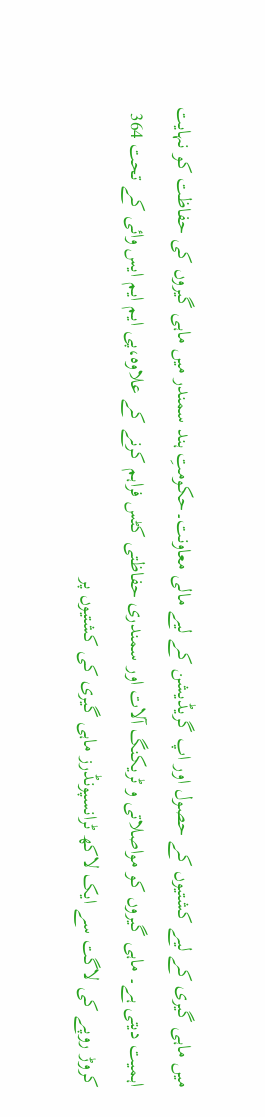میں ماہی گیری کے لیے کشتیوں کے حصول اور اپ گریڈیشن کے لیے مالی معاونت۔حکومتِ ہند سمندر میں ماہی گیروں کی حفاظت کو نہایت اہمیت دیتی ہے۔ ماہی گیروں کو مواصلاتی و ٹریکنگ آلات اور سمندری حفاظتی کٹس فراہم کرنے کے علاوہ،پی ایم ایم ایس وائی کے تحت 364 کروڑ روپے کی لاگت سے ایک لاکھ ٹرانسپونڈرز ماہی گیری کی کشتیوں پر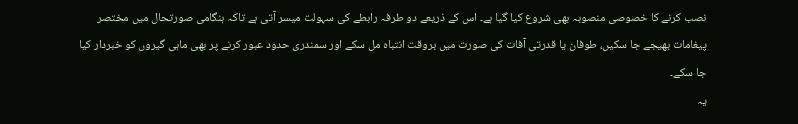نصب کرنے کا خصوصی منصوبہ بھی شروع کیا گیا ہے۔ اس کے ذریعے دو طرفہ رابطے کی سہولت میسر آتی ہے تاکہ ہنگامی صورتحال میں مختصر پیغامات بھیجے جا سکیں، طوفان یا قدرتی آفات کی صورت میں بروقت انتباہ مل سکے اور سمندری حدود عبور کرنے پر بھی ماہی گیروں کو خبردار کیا جا سکے۔
یہ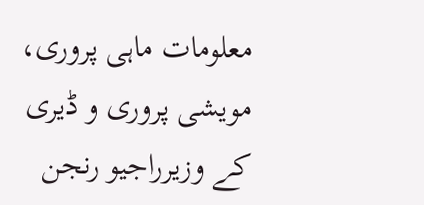معلومات ماہی پروری، مویشی پروری و ڈیری کے وزیرراجیو رنجن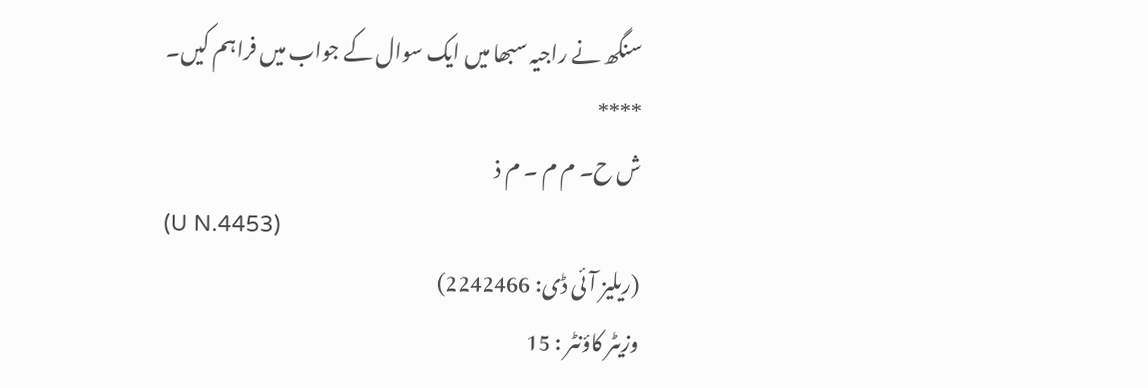سنگھ نے راجیہ سبھا میں ایک سوال کے جواب میں فراہم کیں۔
****
ش ح۔ م م ۔ م ذ
(U N.4453)
(ریلیز آئی ڈی: 2242466)
وزیٹر کاؤنٹر : 15